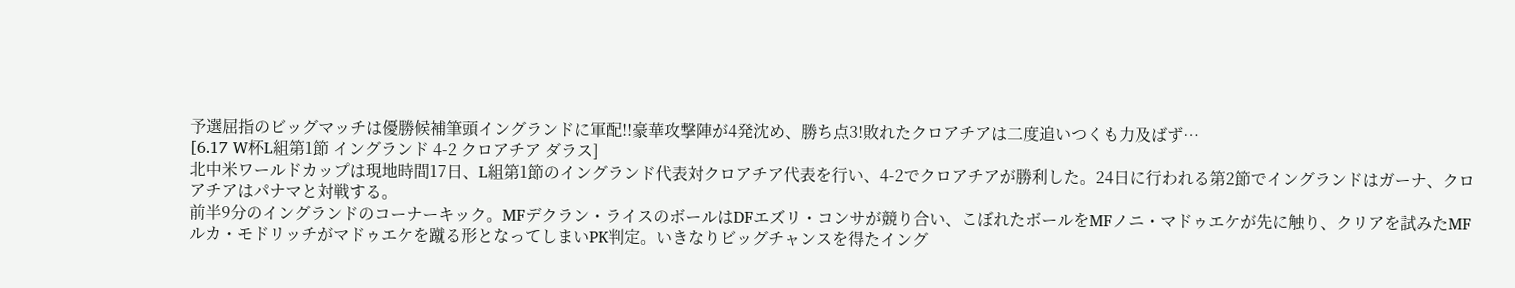予選屈指のビッグマッチは優勝候補筆頭イングランドに軍配!!豪華攻撃陣が4発沈め、勝ち点3!敗れたクロアチアは二度追いつくも力及ばず…
[6.17 W杯L組第1節 イングランド 4-2 クロアチア ダラス]
北中米ワールドカップは現地時間17日、L組第1節のイングランド代表対クロアチア代表を行い、4-2でクロアチアが勝利した。24日に行われる第2節でイングランドはガーナ、クロアチアはパナマと対戦する。
前半9分のイングランドのコーナーキック。MFデクラン・ライスのボールはDFエズリ・コンサが競り合い、こぼれたボールをMFノニ・マドゥエケが先に触り、クリアを試みたMFルカ・モドリッチがマドゥエケを蹴る形となってしまいPK判定。いきなりビッグチャンスを得たイング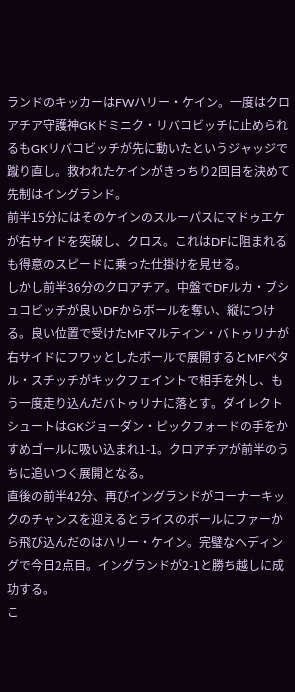ランドのキッカーはFWハリー・ケイン。一度はクロアチア守護神GKドミニク・リバコビッチに止められるもGKリバコビッチが先に動いたというジャッジで蹴り直し。救われたケインがきっちり2回目を決めて先制はイングランド。
前半15分にはそのケインのスルーパスにマドゥエケが右サイドを突破し、クロス。これはDFに阻まれるも得意のスピードに乗った仕掛けを見せる。
しかし前半36分のクロアチア。中盤でDFルカ・ブシュコビッチが良いDFからボールを奪い、縦につける。良い位置で受けたMFマルティン・バトゥリナが右サイドにフワッとしたボールで展開するとMFペタル・スチッチがキックフェイントで相手を外し、もう一度走り込んだバトゥリナに落とす。ダイレクトシュートはGKジョーダン・ピックフォードの手をかすめゴールに吸い込まれ1-1。クロアチアが前半のうちに追いつく展開となる。
直後の前半42分、再びイングランドがコーナーキックのチャンスを迎えるとライスのボールにファーから飛び込んだのはハリー・ケイン。完璧なヘディングで今日2点目。イングランドが2-1と勝ち越しに成功する。
こ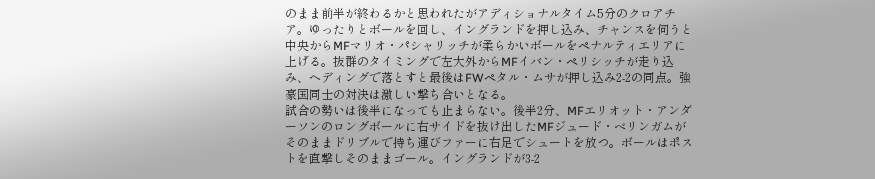のまま前半が終わるかと思われたがアディショナルタイム5分のクロアチア。ゆったりとボールを回し、イングランドを押し込み、チャンスを伺うと中央からMFマリオ・パシャリッチが柔らかいボールをペナルティエリアに上げる。抜群のタイミングで左大外からMFイバン・ペリシッチが走り込み、ヘディングで落とすと最後はFWペタル・ムサが押し込み2-2の同点。強豪国同士の対決は激しい撃ち合いとなる。
試合の勢いは後半になっても止まらない。後半2分、MFエリオット・アンダーソンのロングボールに右サイドを抜け出したMFジュード・ベリンガムがそのままドリブルで持ち運びファーに右足でシュートを放つ。ボールはポストを直撃しそのままゴール。イングランドが3-2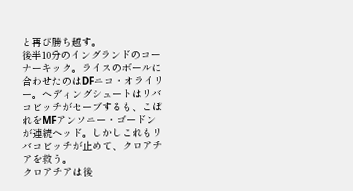と再び勝ち越す。
後半10分のイングランドのコーナーキック。ライスのボールに合わせたのはDFニコ・オライリー。ヘディングシュートはリバコビッチがセーブするも、こぼれをMFアンソニー・ゴードンが連続ヘッド。しかしこれもリバコビッチが止めて、クロアチアを救う。
クロアチアは後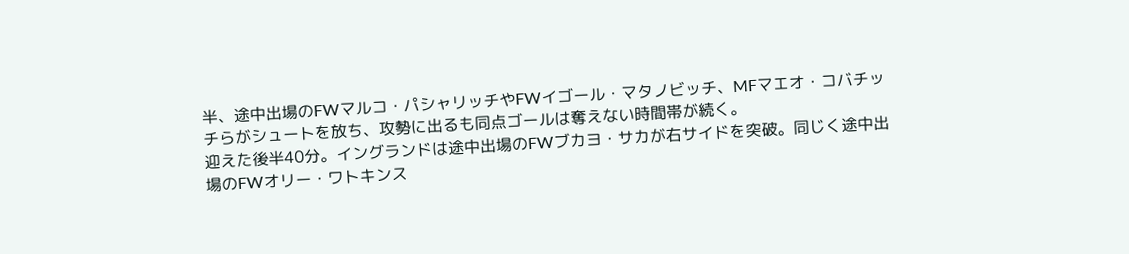半、途中出場のFWマルコ・パシャリッチやFWイゴール・マタノビッチ、MFマエオ・コバチッチらがシュートを放ち、攻勢に出るも同点ゴールは奪えない時間帯が続く。
迎えた後半40分。イングランドは途中出場のFWブカヨ・サカが右サイドを突破。同じく途中出場のFWオリー・ワトキンス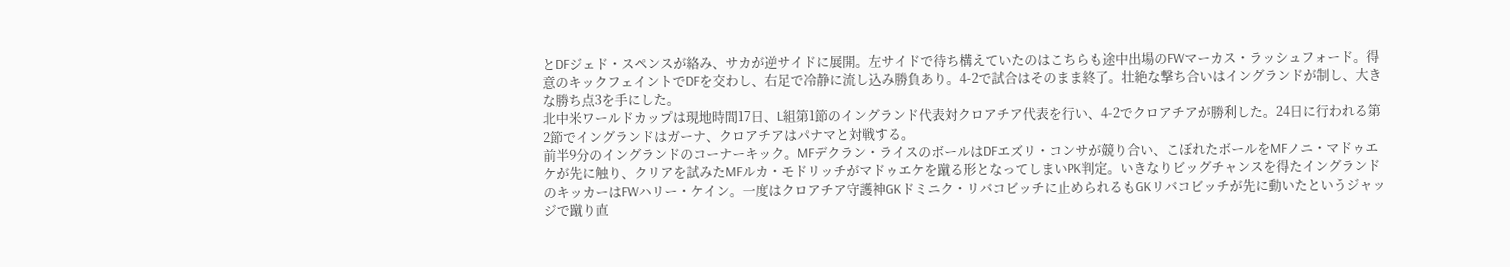とDFジェド・スペンスが絡み、サカが逆サイドに展開。左サイドで待ち構えていたのはこちらも途中出場のFWマーカス・ラッシュフォード。得意のキックフェイントでDFを交わし、右足で冷静に流し込み勝負あり。4-2で試合はそのまま終了。壮絶な撃ち合いはイングランドが制し、大きな勝ち点3を手にした。
北中米ワールドカップは現地時間17日、L組第1節のイングランド代表対クロアチア代表を行い、4-2でクロアチアが勝利した。24日に行われる第2節でイングランドはガーナ、クロアチアはパナマと対戦する。
前半9分のイングランドのコーナーキック。MFデクラン・ライスのボールはDFエズリ・コンサが競り合い、こぼれたボールをMFノニ・マドゥエケが先に触り、クリアを試みたMFルカ・モドリッチがマドゥエケを蹴る形となってしまいPK判定。いきなりビッグチャンスを得たイングランドのキッカーはFWハリー・ケイン。一度はクロアチア守護神GKドミニク・リバコビッチに止められるもGKリバコビッチが先に動いたというジャッジで蹴り直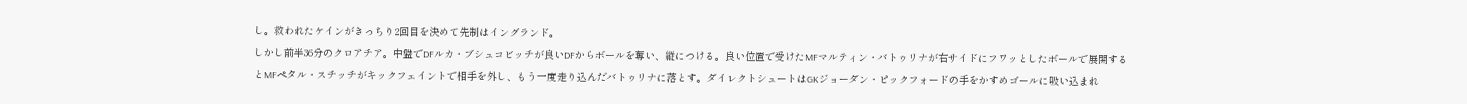し。救われたケインがきっちり2回目を決めて先制はイングランド。
しかし前半36分のクロアチア。中盤でDFルカ・ブシュコビッチが良いDFからボールを奪い、縦につける。良い位置で受けたMFマルティン・バトゥリナが右サイドにフワッとしたボールで展開するとMFペタル・スチッチがキックフェイントで相手を外し、もう一度走り込んだバトゥリナに落とす。ダイレクトシュートはGKジョーダン・ピックフォードの手をかすめゴールに吸い込まれ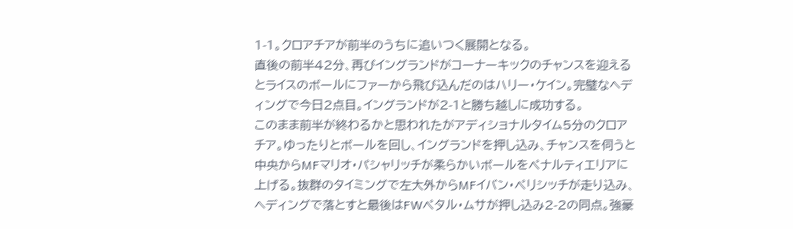1-1。クロアチアが前半のうちに追いつく展開となる。
直後の前半42分、再びイングランドがコーナーキックのチャンスを迎えるとライスのボールにファーから飛び込んだのはハリー・ケイン。完璧なヘディングで今日2点目。イングランドが2-1と勝ち越しに成功する。
このまま前半が終わるかと思われたがアディショナルタイム5分のクロアチア。ゆったりとボールを回し、イングランドを押し込み、チャンスを伺うと中央からMFマリオ・パシャリッチが柔らかいボールをペナルティエリアに上げる。抜群のタイミングで左大外からMFイバン・ペリシッチが走り込み、ヘディングで落とすと最後はFWペタル・ムサが押し込み2-2の同点。強豪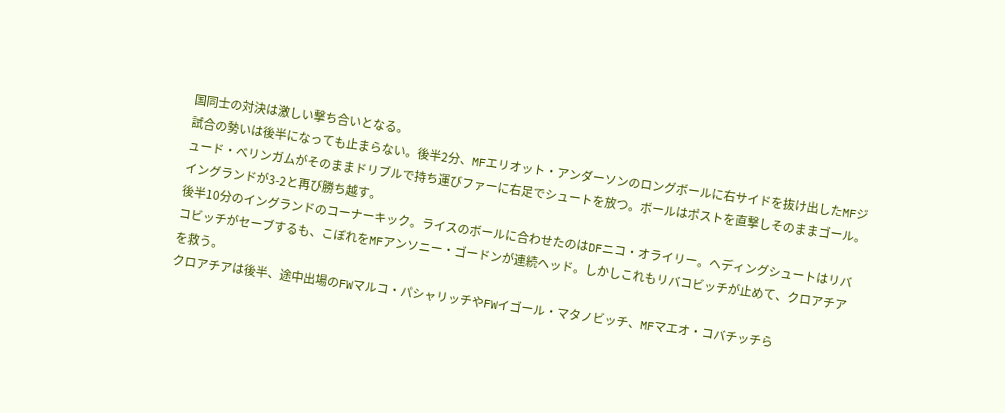国同士の対決は激しい撃ち合いとなる。
試合の勢いは後半になっても止まらない。後半2分、MFエリオット・アンダーソンのロングボールに右サイドを抜け出したMFジュード・ベリンガムがそのままドリブルで持ち運びファーに右足でシュートを放つ。ボールはポストを直撃しそのままゴール。イングランドが3-2と再び勝ち越す。
後半10分のイングランドのコーナーキック。ライスのボールに合わせたのはDFニコ・オライリー。ヘディングシュートはリバコビッチがセーブするも、こぼれをMFアンソニー・ゴードンが連続ヘッド。しかしこれもリバコビッチが止めて、クロアチアを救う。
クロアチアは後半、途中出場のFWマルコ・パシャリッチやFWイゴール・マタノビッチ、MFマエオ・コバチッチら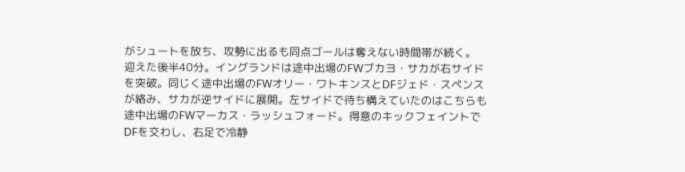がシュートを放ち、攻勢に出るも同点ゴールは奪えない時間帯が続く。
迎えた後半40分。イングランドは途中出場のFWブカヨ・サカが右サイドを突破。同じく途中出場のFWオリー・ワトキンスとDFジェド・スペンスが絡み、サカが逆サイドに展開。左サイドで待ち構えていたのはこちらも途中出場のFWマーカス・ラッシュフォード。得意のキックフェイントでDFを交わし、右足で冷静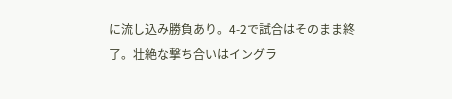に流し込み勝負あり。4-2で試合はそのまま終了。壮絶な撃ち合いはイングラ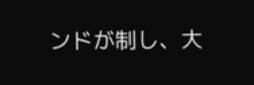ンドが制し、大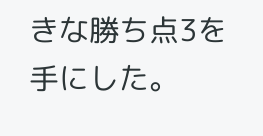きな勝ち点3を手にした。